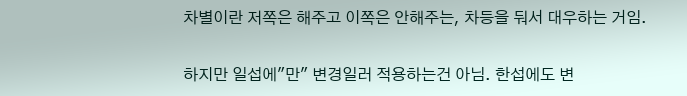차별이란 저쪽은 해주고 이쪽은 안해주는, 차등을 둬서 대우하는 거임.

하지만 일섭에"만" 변경일러 적용하는건 아님. 한섭에도 변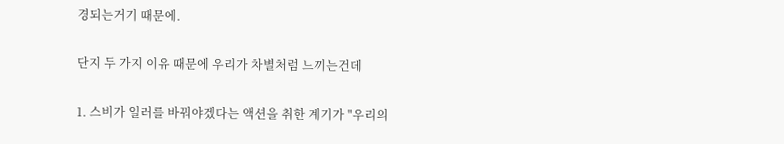경되는거기 때문에.

단지 두 가지 이유 때문에 우리가 차별처럼 느끼는건데

1. 스비가 일러를 바꿔야겠다는 액션을 취한 계기가 "우리의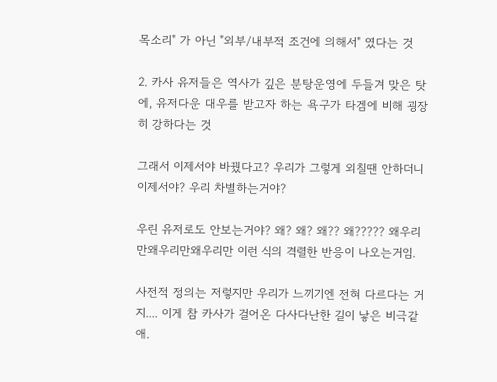목소리" 가 아닌 "외부/내부적 조건에 의해서" 였다는 것

2. 카사 유저들은 역사가 깊은 분탕운영에 두들겨 맞은 탓에, 유저다운 대우를 받고자 하는 욕구가 타겜에 비해 굉장히 강하다는 것

그래서 이제서야 바꿨다고? 우리가 그렇게 외칠땐 안하더니 이제서야? 우리 차별하는거야?

우린 유저로도 안보는거야? 왜? 왜? 왜?? 왜????? 왜우리만왜우리만왜우리만 이런 식의 격렬한 반응이 나오는거임.

사전적 정의는 저렇지만 우리가 느끼기엔 전혀 다르다는 거지.... 이게 참 카사가 걸어온 다사다난한 길이 낳은 비극같애.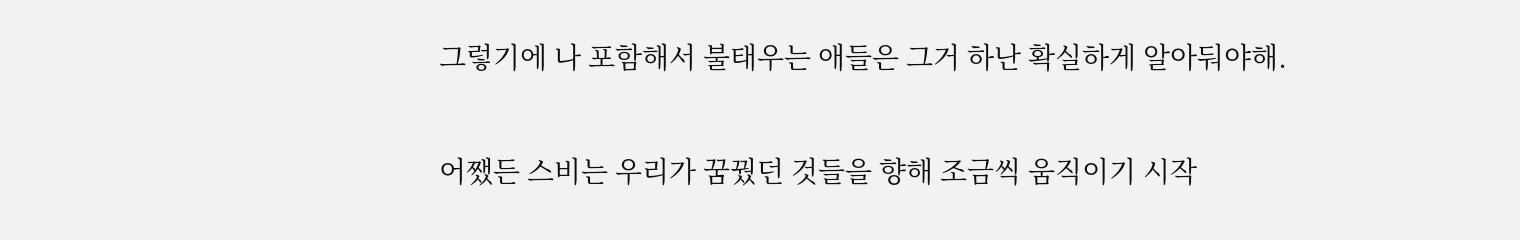그렇기에 나 포함해서 불태우는 애들은 그거 하난 확실하게 알아둬야해.

어쨌든 스비는 우리가 꿈꿨던 것들을 향해 조금씩 움직이기 시작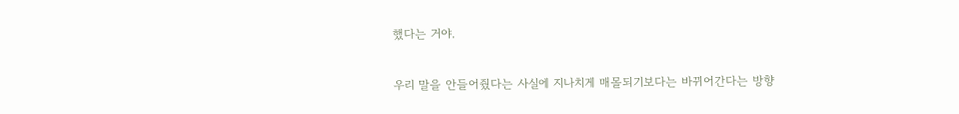했다는 거야.

우리 말을 안들어줬다는 사실에 지나치게 매몰되기보다는 바뀌어간다는 방향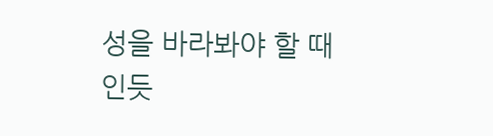성을 바라봐야 할 때인듯